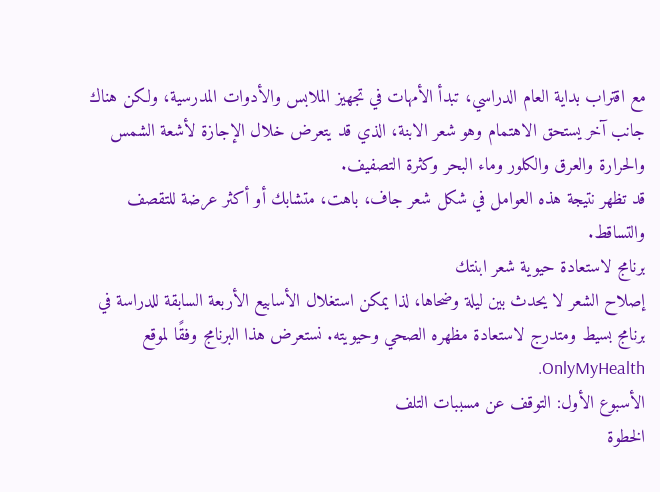مع اقتراب بداية العام الدراسي، تبدأ الأمهات في تجهيز الملابس والأدوات المدرسية، ولكن هناك جانب آخر يستحق الاهتمام وهو شعر الابنة، الذي قد يتعرض خلال الإجازة لأشعة الشمس والحرارة والعرق والكلور وماء البحر وكثرة التصفيف.
قد تظهر نتيجة هذه العوامل في شكل شعر جاف، باهت، متشابك أو أكثر عرضة للتقصف والتساقط.
برنامج لاستعادة حيوية شعر ابنتك
إصلاح الشعر لا يحدث بين ليلة وضحاها، لذا يمكن استغلال الأسابيع الأربعة السابقة للدراسة في برنامج بسيط ومتدرج لاستعادة مظهره الصحي وحيويته. نستعرض هذا البرنامج وفقًا لموقع OnlyMyHealth.
الأسبوع الأول: التوقف عن مسببات التلف
الخطوة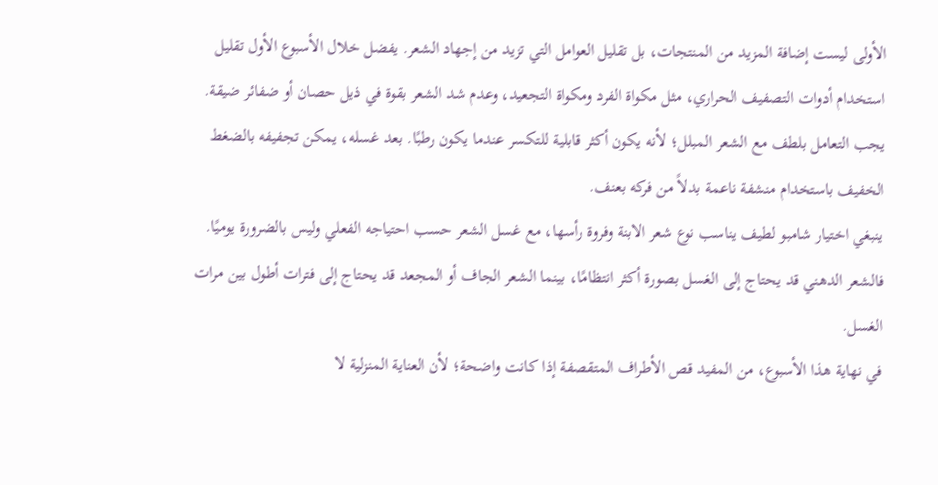الأولى ليست إضافة المزيد من المنتجات، بل تقليل العوامل التي تزيد من إجهاد الشعر. يفضل خلال الأسبوع الأول تقليل استخدام أدوات التصفيف الحراري، مثل مكواة الفرد ومكواة التجعيد، وعدم شد الشعر بقوة في ذيل حصان أو ضفائر ضيقة.
يجب التعامل بلطف مع الشعر المبلل؛ لأنه يكون أكثر قابلية للتكسر عندما يكون رطبًا. بعد غسله، يمكن تجفيفه بالضغط الخفيف باستخدام منشفة ناعمة بدلاً من فركه بعنف.
ينبغي اختيار شامبو لطيف يناسب نوع شعر الابنة وفروة رأسها، مع غسل الشعر حسب احتياجه الفعلي وليس بالضرورة يوميًا. فالشعر الدهني قد يحتاج إلى الغسل بصورة أكثر انتظامًا، بينما الشعر الجاف أو المجعد قد يحتاج إلى فترات أطول بين مرات الغسل.
في نهاية هذا الأسبوع، من المفيد قص الأطراف المتقصفة إذا كانت واضحة؛ لأن العناية المنزلية لا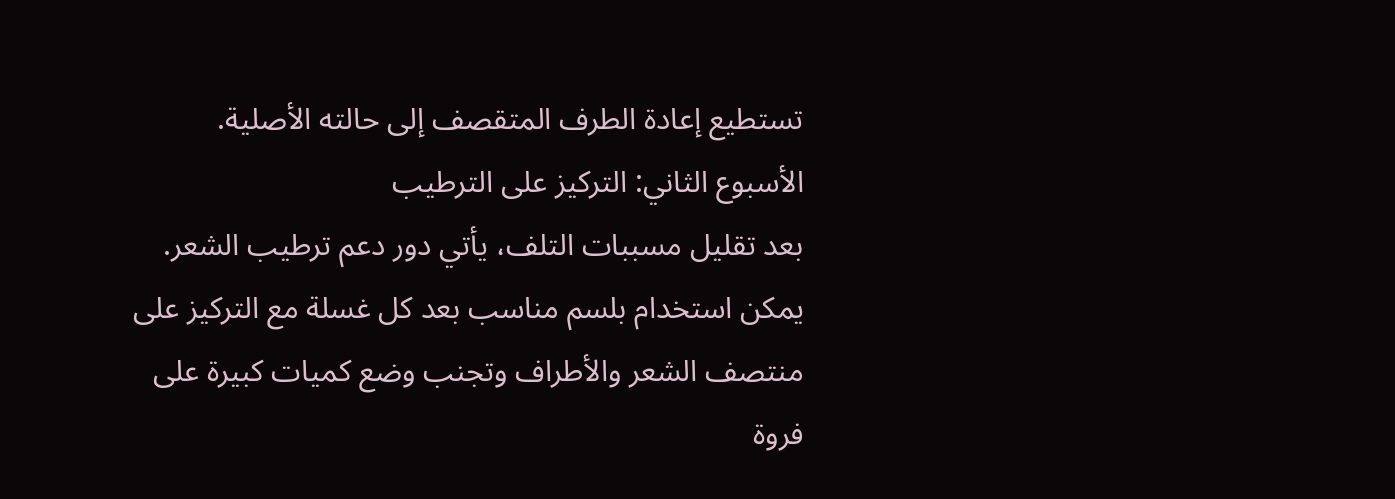تستطيع إعادة الطرف المتقصف إلى حالته الأصلية.
الأسبوع الثاني: التركيز على الترطيب
بعد تقليل مسببات التلف، يأتي دور دعم ترطيب الشعر. يمكن استخدام بلسم مناسب بعد كل غسلة مع التركيز على منتصف الشعر والأطراف وتجنب وضع كميات كبيرة على فروة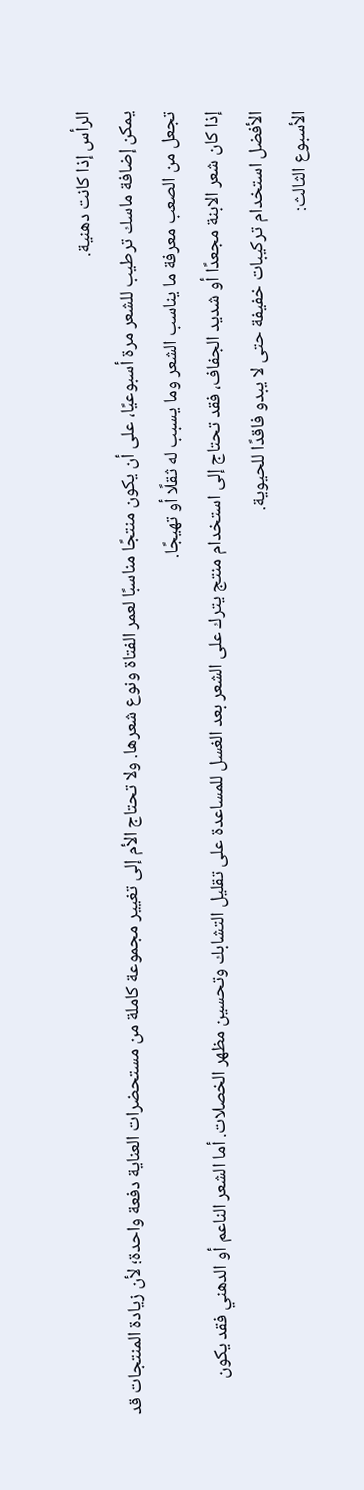الرأس إذا كانت دهنية.
يمكن إضافة ماسك ترطيب للشعر مرة أسبوعيًا، على أن يكون منتجًا مناسبًا لعمر الفتاة ونوع شعرها. ولا تحتاج الأم إلى تغيير مجموعة كاملة من مستحضرات العناية دفعة واحدة؛ لأن زيادة المنتجات قد تجعل من الصعب معرفة ما يناسب الشعر وما يسبب له ثقلًا أو تهيجًا.
إذا كان شعر الابنة مجعدًا أو شديد الجفاف، فقد تحتاج إلى استخدام منتج يترك على الشعر بعد الغسل للمساعدة على تقليل التشابك وتحسين مظهر الخصلات. أما الشعر الناعم أو الدهني فقد يكون الأفضل استخدام تركيبات خفيفة حتى لا يبدو فاقدًا للحيوية.
الأسبوع الثالث: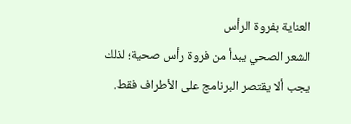العناية بفروة الرأس
الشعر الصحي يبدأ من فروة رأس صحية؛ لذلك يجب ألا يقتصر البرنامج على الأطراف فقط.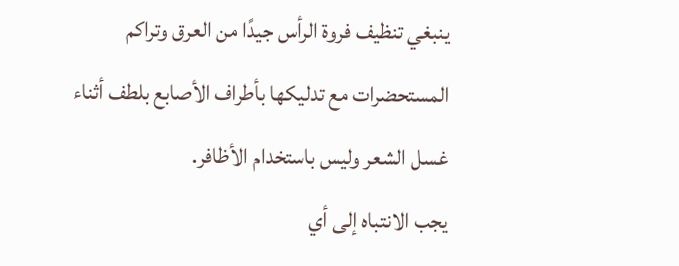ينبغي تنظيف فروة الرأس جيدًا من العرق وتراكم المستحضرات مع تدليكها بأطراف الأصابع بلطف أثناء غسل الشعر وليس باستخدام الأظافر.
يجب الانتباه إلى أي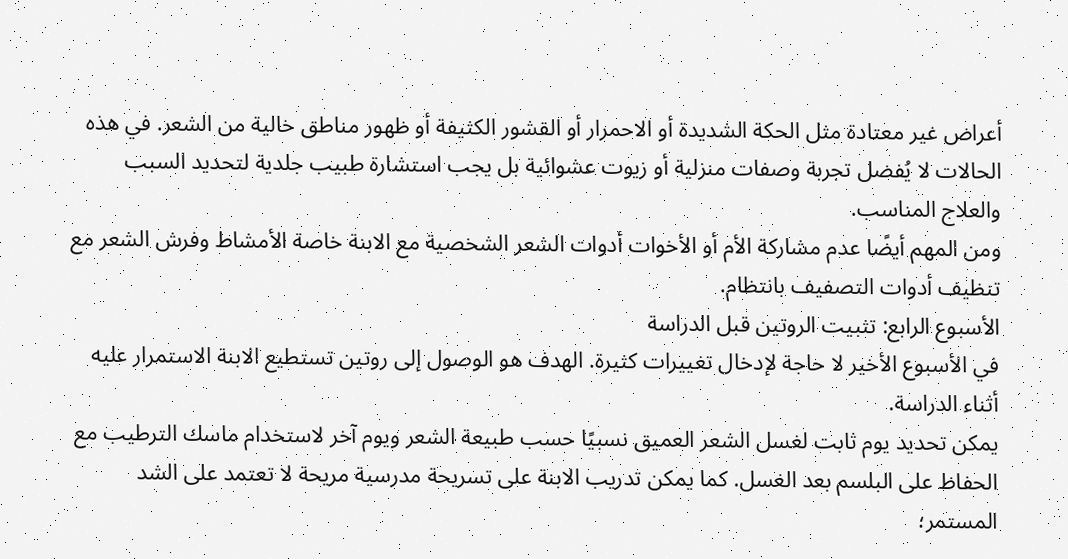أعراض غير معتادة مثل الحكة الشديدة أو الاحمرار أو القشور الكثيفة أو ظهور مناطق خالية من الشعر. في هذه الحالات لا يُفضل تجربة وصفات منزلية أو زيوت عشوائية بل يجب استشارة طبيب جلدية لتحديد السبب والعلاج المناسب.
ومن المهم أيضًا عدم مشاركة الأم أو الأخوات أدوات الشعر الشخصية مع الابنة خاصة الأمشاط وفرش الشعر مع تنظيف أدوات التصفيف بانتظام.
الأسبوع الرابع: تثبيت الروتين قبل الدراسة
في الأسبوع الأخير لا حاجة لإدخال تغييرات كثيرة. الهدف هو الوصول إلى روتين تستطيع الابنة الاستمرار عليه أثناء الدراسة.
يمكن تحديد يوم ثابت لغسل الشعر العميق نسبيًا حسب طبيعة الشعر ويوم آخر لاستخدام ماسك الترطيب مع الحفاظ على البلسم بعد الغسل. كما يمكن تدريب الابنة على تسريحة مدرسية مريحة لا تعتمد على الشد المستمر؛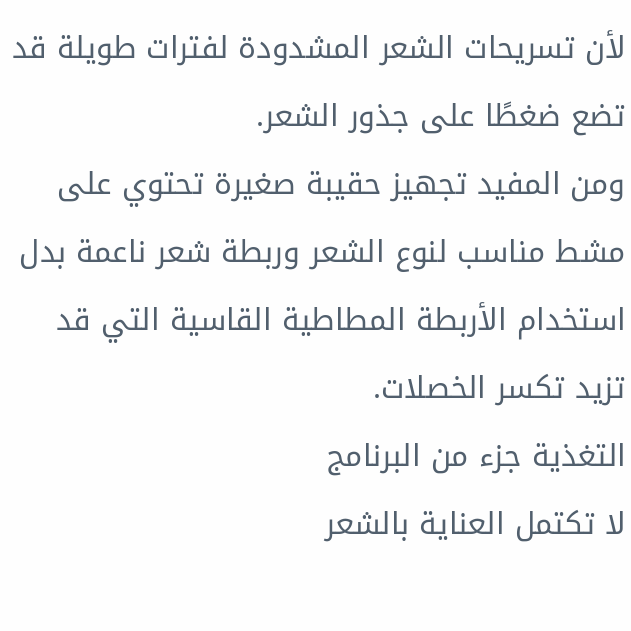لأن تسريحات الشعر المشدودة لفترات طويلة قد تضع ضغطًا على جذور الشعر.
ومن المفيد تجهيز حقيبة صغيرة تحتوي على مشط مناسب لنوع الشعر وربطة شعر ناعمة بدل استخدام الأربطة المطاطية القاسية التي قد تزيد تكسر الخصلات.
التغذية جزء من البرنامج
لا تكتمل العناية بالشعر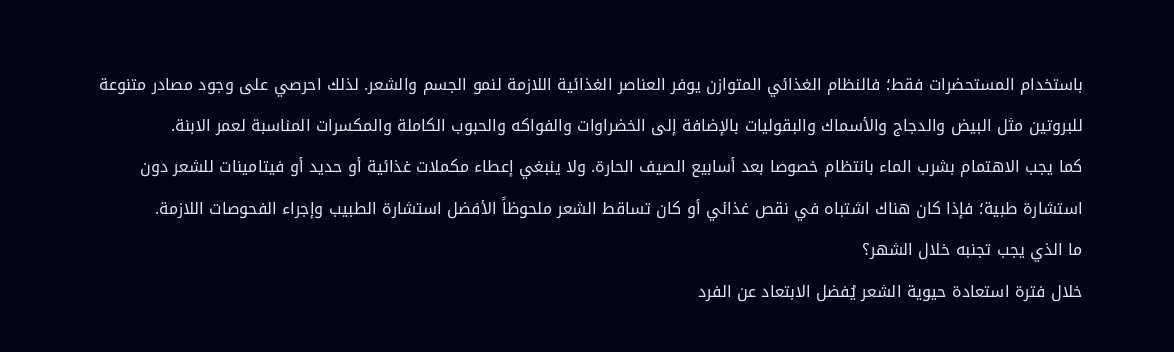باستخدام المستحضرات فقط؛ فالنظام الغذائي المتوازن يوفر العناصر الغذائية اللازمة لنمو الجسم والشعر. لذلك احرصي على وجود مصادر متنوعة للبروتين مثل البيض والدجاج والأسماك والبقوليات بالإضافة إلى الخضراوات والفواكه والحبوب الكاملة والمكسرات المناسبة لعمر الابنة.
كما يجب الاهتمام بشرب الماء بانتظام خصوصا بعد أسابيع الصيف الحارة. ولا ينبغي إعطاء مكملات غذائية أو حديد أو فيتامينات للشعر دون استشارة طبية؛ فإذا كان هناك اشتباه في نقص غذائي أو كان تساقط الشعر ملحوظاً الأفضل استشارة الطبيب وإجراء الفحوصات اللازمة.
ما الذي يجب تجنبه خلال الشهر؟
خلال فترة استعادة حيوية الشعر يُفضل الابتعاد عن الفرد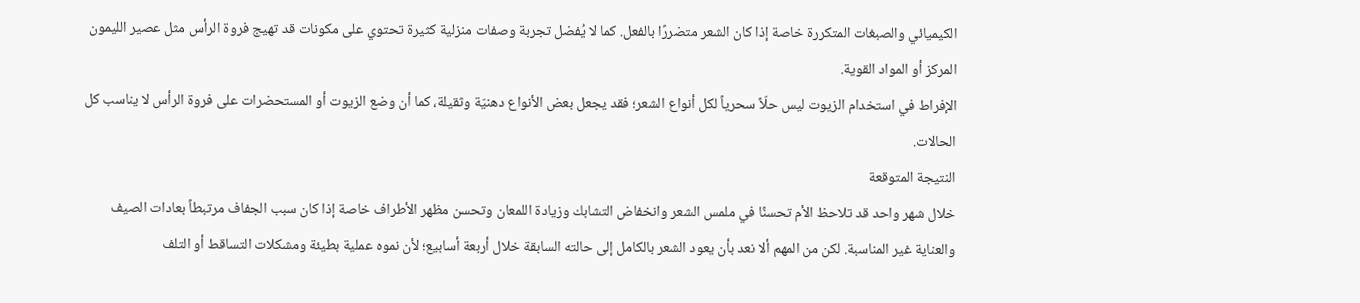الكيميائي والصبغات المتكررة خاصة إذا كان الشعر متضررًا بالفعل. كما لا يُفضل تجربة وصفات منزلية كثيرة تحتوي على مكونات قد تهيج فروة الرأس مثل عصير الليمون المركز أو المواد القوية.
الإفراط في استخدام الزيوت ليس حلّاً سحرياً لكل أنواع الشعر؛ فقد يجعل بعض الأنواع دهنيّة وثقيلة، كما أن وضع الزيوت أو المستحضرات على فروة الرأس لا يناسب كل الحالات.
النتيجة المتوقعة
خلال شهر واحد قد تلاحظ الأم تحسنًا في ملمس الشعر وانخفاض التشابك وزيادة اللمعان وتحسن مظهر الأطراف خاصة إذا كان سبب الجفاف مرتبطاً بعادات الصيف والعناية غير المناسبة. لكن من المهم ألا نعد بأن يعود الشعر بالكامل إلى حالته السابقة خلال أربعة أسابيع؛ لأن نموه عملية بطيئة ومشكلات التساقط أو التلف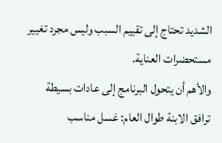الشديد تحتاج إلى تقييم السبب وليس مجرد تغيير مستحضرات العناية.
والأهم أن يتحول البرنامج إلى عادات بسيطة ترافق الابنة طوال العام: غسل مناسب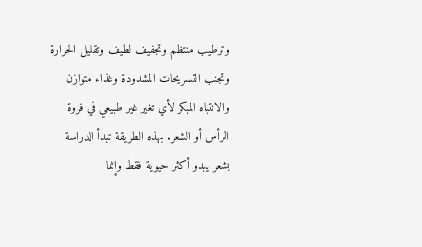وترطيب منتظم وتجفيف لطيف وتقليل الحرارة وتجنب التسريحات المشدودة وغذاء متوازن والانتباه المبكر لأي تغير غير طبيعي في فروة الرأس أو الشعر. بهذه الطريقة تبدأ الدراسة بشعر يبدو أكثر حيوية فقط وإنما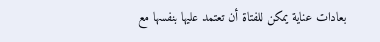بعادات عناية يمكن للفتاة أن تعتمد عليها بنفسها مع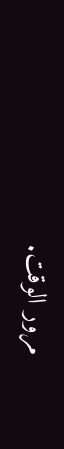مرور الوقت.